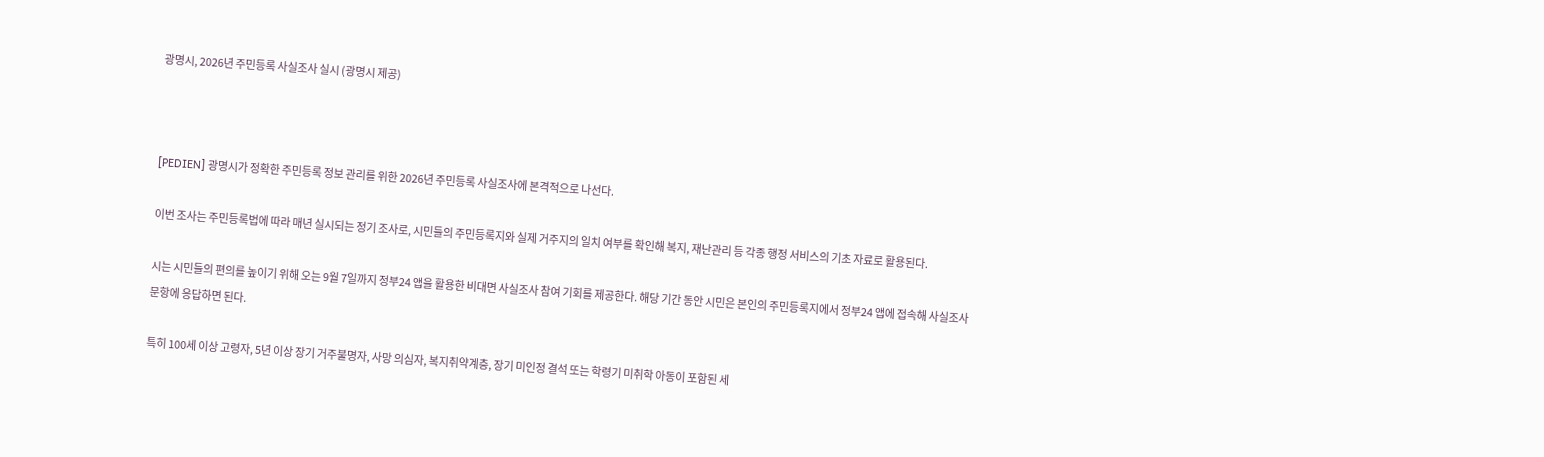광명시, 2026년 주민등록 사실조사 실시 (광명시 제공)



[PEDIEN] 광명시가 정확한 주민등록 정보 관리를 위한 2026년 주민등록 사실조사에 본격적으로 나선다.

이번 조사는 주민등록법에 따라 매년 실시되는 정기 조사로, 시민들의 주민등록지와 실제 거주지의 일치 여부를 확인해 복지, 재난관리 등 각종 행정 서비스의 기초 자료로 활용된다.

시는 시민들의 편의를 높이기 위해 오는 9월 7일까지 정부24 앱을 활용한 비대면 사실조사 참여 기회를 제공한다. 해당 기간 동안 시민은 본인의 주민등록지에서 정부24 앱에 접속해 사실조사 문항에 응답하면 된다.

특히 100세 이상 고령자, 5년 이상 장기 거주불명자, 사망 의심자, 복지취약계층, 장기 미인정 결석 또는 학령기 미취학 아동이 포함된 세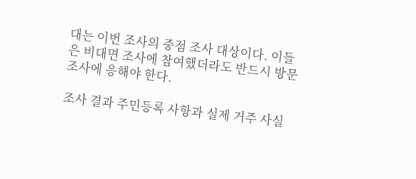대는 이번 조사의 중점 조사 대상이다. 이들은 비대면 조사에 참여했더라도 반드시 방문 조사에 응해야 한다.

조사 결과 주민등록 사항과 실제 거주 사실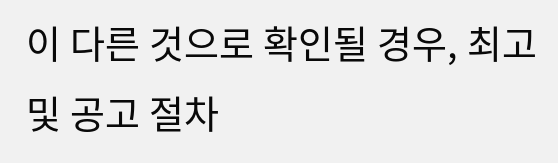이 다른 것으로 확인될 경우, 최고 및 공고 절차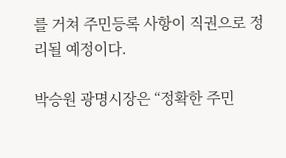를 거쳐 주민등록 사항이 직권으로 정리될 예정이다.

박승원 광명시장은 “정확한 주민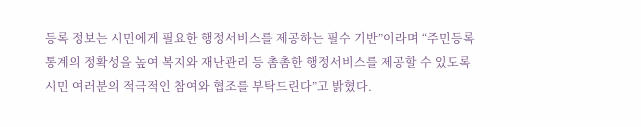등록 정보는 시민에게 필요한 행정서비스를 제공하는 필수 기반”이라며 “주민등록 통계의 정확성을 높여 복지와 재난관리 등 촘촘한 행정서비스를 제공할 수 있도록 시민 여러분의 적극적인 참여와 협조를 부탁드린다”고 밝혔다.